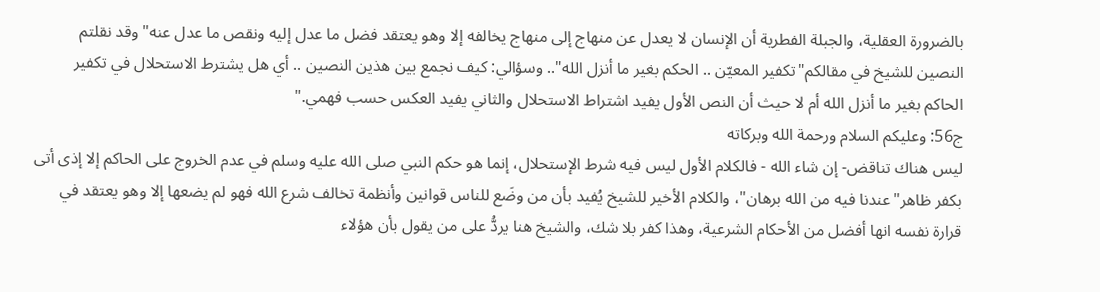بالضرورة العقلية، والجبلة الفطرية أن الإنسان لا يعدل عن منهاج إلى منهاج يخالفه إلا وهو يعتقد فضل ما عدل إليه ونقص ما عدل عنه"وقد نقلتم النصين للشيخ في مقالكم"تكفير المعيّن .. الحكم بغير ما أنزل الله".. وسؤالي: كيف نجمع بين هذين النصين .. أي هل يشترط الاستحلال في تكفير الحاكم بغير ما أنزل الله أم لا حيث أن النص الأول يفيد اشتراط الاستحلال والثاني يفيد العكس حسب فهمي."
ج56: وعليكم السلام ورحمة الله وبركاته
ليس هناك تناقض- إن شاء الله - فالكلام الأول ليس فيه شرط الإستحلال، إنما هو حكم النبي صلى الله عليه وسلم في عدم الخروج على الحاكم إلا إذى أتى بكفر ظاهر"عندنا فيه من الله برهان"، والكلام الأخير للشيخ يُفيد بأن من وضَع للناس قوانين وأنظمة تخالف شرع الله فهو لم يضعها إلا وهو يعتقد في قرارة نفسه انها أفضل من الأحكام الشرعية، وهذا كفر بلا شك، والشيخ هنا يردُّ على من يقول بأن هؤلاء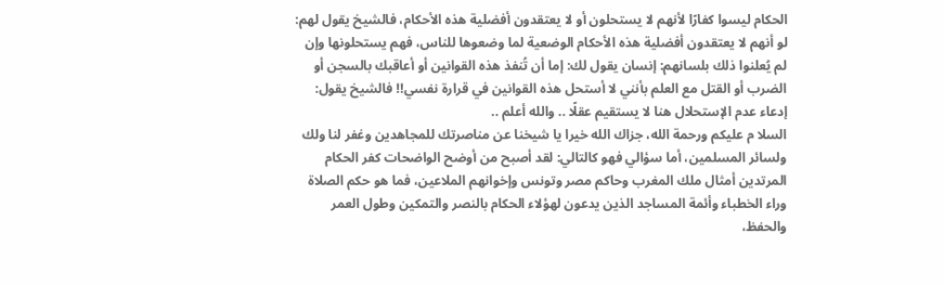الحكام ليسوا كفارًا لأنهم لا يستحلون أو لا يعتقدون أفضلية هذه الأحكام، فالشيخ يقول لهم: لو أنهم لا يعتقدون أفضلية هذه الأحكام الوضعية لما وضعوها للناس، فهم يستحلونها وإن لم يُعلنوا ذلك بلسانهم: إنسان يقول لك: إما أن تُنفذ هذه القوانين أو أعاقبك بالسجن أو الضرب أو القتل مع العلم بأنني لا أستحل هذه القوانين في قرارة نفسي!! فالشيخ يقول: إدعاء عدم الإستحلال هنا لا يستقيم عقلًا .. والله أعلم ..
السلا م عليكم ورحمة الله، جزاك الله خيرا يا شيخنا عن مناصرتك للمجاهدين وغفر لنا ولك ولسائر المسلمين، أما سؤالي فهو كالتالي: لقد أصبح من أوضح الواضحات كفر الحكام المرتدين أمثال ملك المغرب وحاكم مصر وتونس وإخوانهم الملاعين، فما هو حكم الصلاة وراء الخطباء وأئمة المساجد الذين يدعون لهؤلاء الحكام بالنصر والتمكين وطول العمر والحفظ،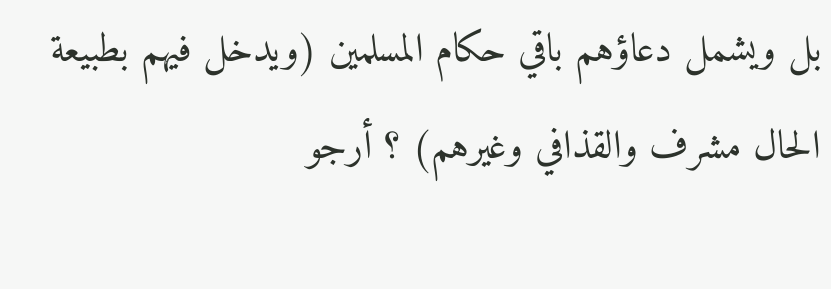بل ويشمل دعاؤهم باقي حكام المسلمين (ويدخل فيهم بطبيعة الحال مشرف والقذافي وغيرهم) ؟ أرجو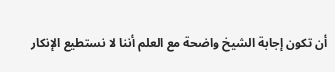أن تكون إجابة الشيخ واضحة مع العلم أننا لا نستطيع الإنكار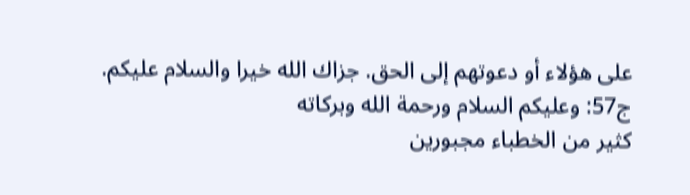على هؤلاء أو دعوتهم إلى الحق. جزاك الله خيرا والسلام عليكم.
ج57: وعليكم السلام ورحمة الله وبركاته
كثير من الخطباء مجبورين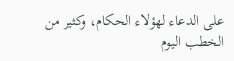على الدعاء لهؤلاء الحكام، وكثير من الخطب اليوم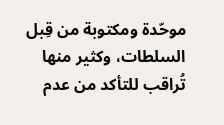موحّدة ومكتوبة من قِبل السلطات، وكثير منها تُراقب للتأكد من عدم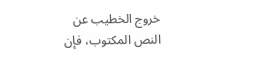خروج الخطيب عن النص المكتوب، فإن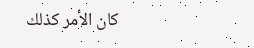كان الأمر كذلك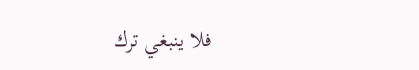فلا ينبغي ترك